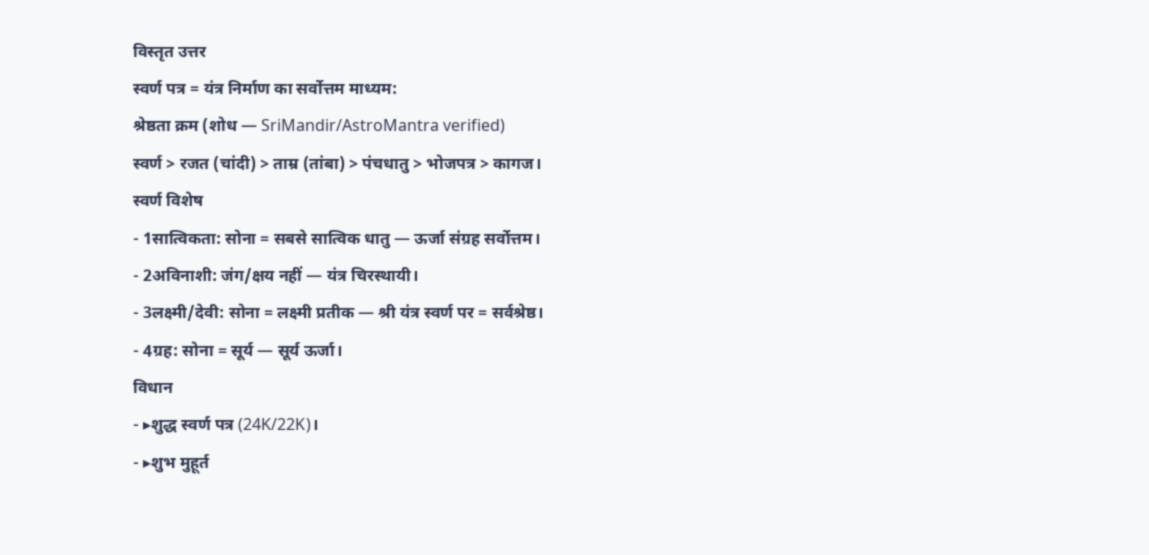विस्तृत उत्तर
स्वर्ण पत्र = यंत्र निर्माण का सर्वोत्तम माध्यम:
श्रेष्ठता क्रम (शोध — SriMandir/AstroMantra verified)
स्वर्ण > रजत (चांदी) > ताम्र (तांबा) > पंचधातु > भोजपत्र > कागज।
स्वर्ण विशेष
- 1सात्विकता: सोना = सबसे सात्विक धातु — ऊर्जा संग्रह सर्वोत्तम।
- 2अविनाशी: जंग/क्षय नहीं — यंत्र चिरस्थायी।
- 3लक्ष्मी/देवी: सोना = लक्ष्मी प्रतीक — श्री यंत्र स्वर्ण पर = सर्वश्रेष्ठ।
- 4ग्रह: सोना = सूर्य — सूर्य ऊर्जा।
विधान
- ▸शुद्ध स्वर्ण पत्र (24K/22K)।
- ▸शुभ मुहूर्त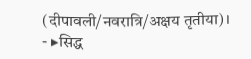(दीपावली/नवरात्रि/अक्षय तृतीया)।
- ▸सिद्ध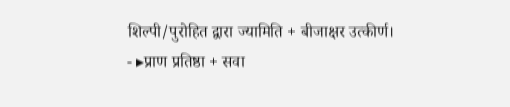शिल्पी/पुरोहित द्वारा ज्यामिति + बीजाक्षर उत्कीर्ण।
- ▸प्राण प्रतिष्ठा + सवा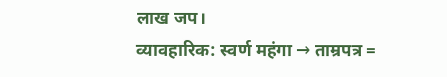लाख जप।
व्यावहारिक: स्वर्ण महंगा → ताम्रपत्र =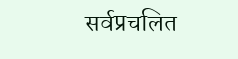सर्वप्रचलित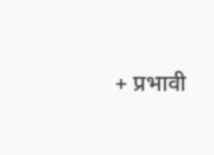+ प्रभावी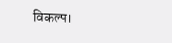विकल्प।